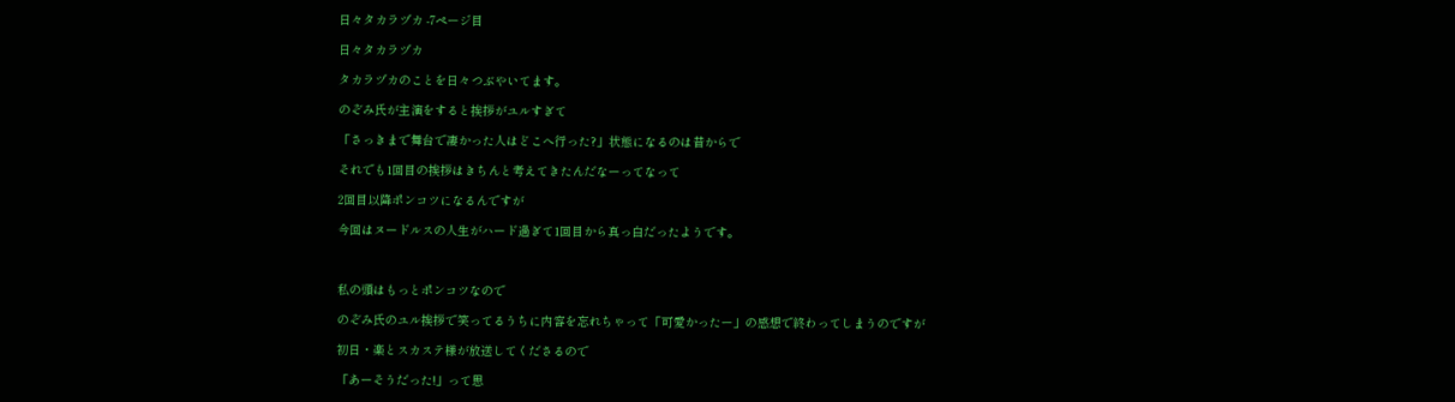日々タカラヅカ -7ページ目

日々タカラヅカ

タカラヅカのことを日々つぶやいてます。

のぞみ氏が主演をすると挨拶がユルすぎて

「さっきまで舞台で凄かった人はどこへ行った?」状態になるのは昔からで

それでも1回目の挨拶はきちんと考えてきたんだなーってなって

2回目以降ポンコツになるんですが

今回はヌードルスの人生がハード過ぎて1回目から真っ白だったようです。



私の頭はもっとポンコツなので

のぞみ氏のユル挨拶で笑ってるうちに内容を忘れちゃって「可愛かったー」の感想で終わってしまうのですが

初日・楽とスカステ様が放送してくださるので

「あーそうだった!」って思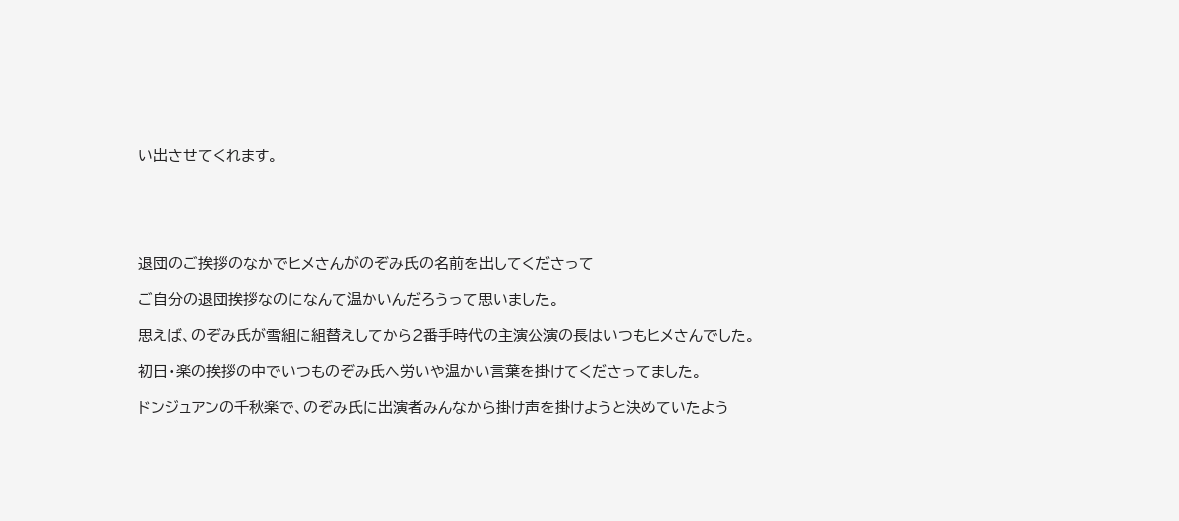い出させてくれます。





退団のご挨拶のなかでヒメさんがのぞみ氏の名前を出してくださって

ご自分の退団挨拶なのになんて温かいんだろうって思いました。

思えば、のぞみ氏が雪組に組替えしてから2番手時代の主演公演の長はいつもヒメさんでした。

初日・楽の挨拶の中でいつものぞみ氏へ労いや温かい言葉を掛けてくださってました。

ドンジュアンの千秋楽で、のぞみ氏に出演者みんなから掛け声を掛けようと決めていたよう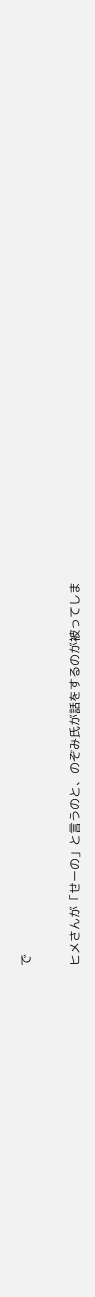で

ヒメさんが「せーの」と言うのと、のぞみ氏が話をするのが被ってしま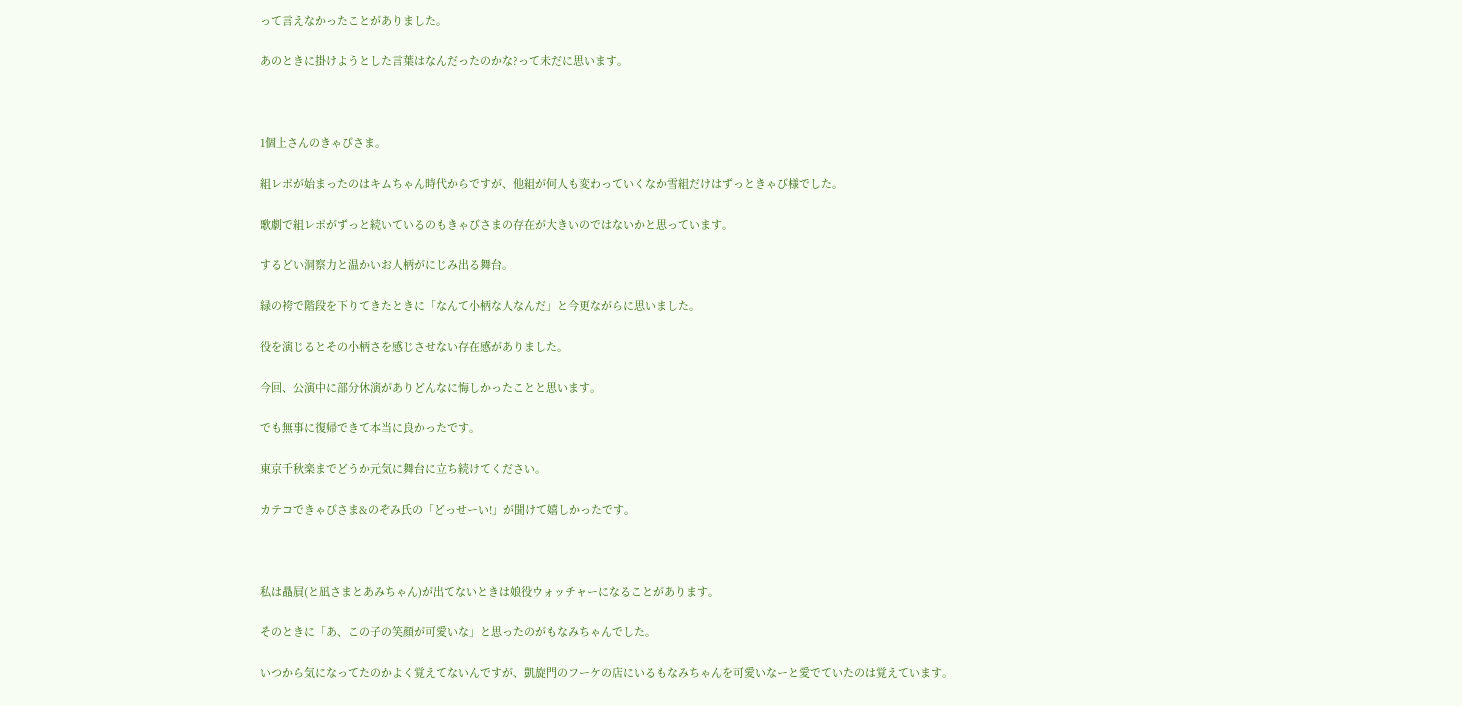って言えなかったことがありました。

あのときに掛けようとした言葉はなんだったのかな?って未だに思います。



1個上さんのきゃびさま。

組レポが始まったのはキムちゃん時代からですが、他組が何人も変わっていくなか雪組だけはずっときゃび様でした。

歌劇で組レポがずっと続いているのもきゃびさまの存在が大きいのではないかと思っています。

するどい洞察力と温かいお人柄がにじみ出る舞台。

緑の袴で階段を下りてきたときに「なんて小柄な人なんだ」と今更ながらに思いました。

役を演じるとその小柄さを感じさせない存在感がありました。

今回、公演中に部分休演がありどんなに悔しかったことと思います。

でも無事に復帰できて本当に良かったです。

東京千秋楽までどうか元気に舞台に立ち続けてください。

カテコできゃびさま&のぞみ氏の「どっせーい!」が聞けて嬉しかったです。



私は贔屓(と凪さまとあみちゃん)が出てないときは娘役ウォッチャーになることがあります。

そのときに「あ、この子の笑顔が可愛いな」と思ったのがもなみちゃんでした。

いつから気になってたのかよく覚えてないんですが、凱旋門のフーケの店にいるもなみちゃんを可愛いなーと愛でていたのは覚えています。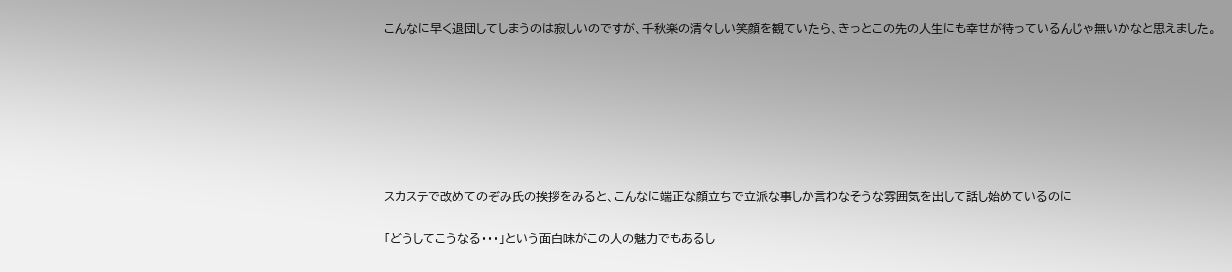こんなに早く退団してしまうのは寂しいのですが、千秋楽の清々しい笑顔を観ていたら、きっとこの先の人生にも幸せが待っているんじゃ無いかなと思えました。







スカステで改めてのぞみ氏の挨拶をみると、こんなに端正な顔立ちで立派な事しか言わなそうな雰囲気を出して話し始めているのに

「どうしてこうなる・・・」という面白味がこの人の魅力でもあるし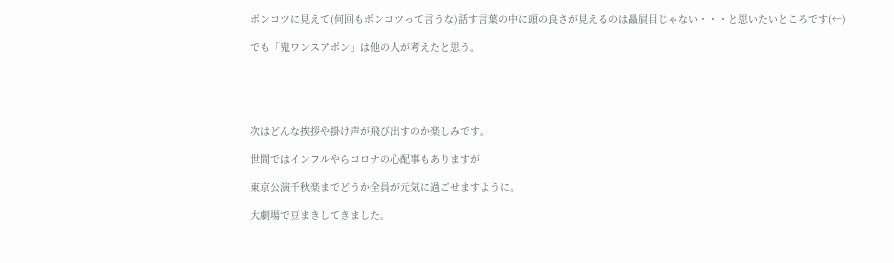ポンコツに見えて(何回もポンコツって言うな)話す言葉の中に頭の良さが見えるのは贔屓目じゃない・・・と思いたいところです(←)

でも「鬼ワンスアポン」は他の人が考えたと思う。





次はどんな挨拶や掛け声が飛び出すのか楽しみです。

世間ではインフルやらコロナの心配事もありますが

東京公演千秋楽までどうか全員が元気に過ごせますように。

大劇場で豆まきしてきました。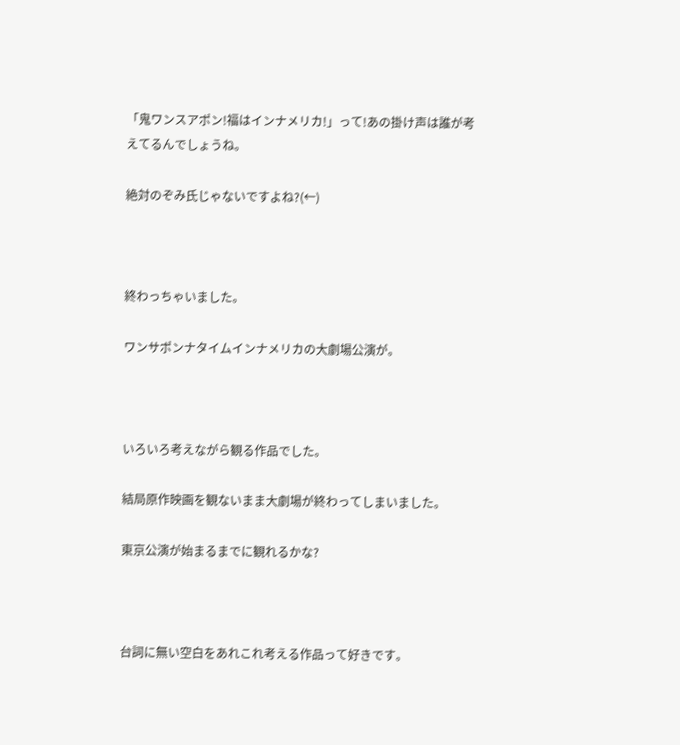「鬼ワンスアポン!福はインナメリカ!」って!あの掛け声は誰が考えてるんでしょうね。

絶対のぞみ氏じゃないですよね?(←)



終わっちゃいました。

ワンサポンナタイムインナメリカの大劇場公演が。



いろいろ考えながら観る作品でした。

結局原作映画を観ないまま大劇場が終わってしまいました。

東京公演が始まるまでに観れるかな?



台詞に無い空白をあれこれ考える作品って好きです。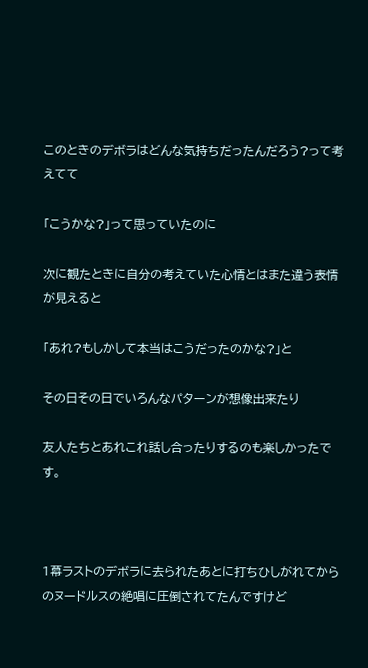このときのデボラはどんな気持ちだったんだろう?って考えてて

「こうかな?」って思っていたのに

次に観たときに自分の考えていた心情とはまた違う表情が見えると

「あれ?もしかして本当はこうだったのかな?」と

その日その日でいろんなパターンが想像出来たり

友人たちとあれこれ話し合ったりするのも楽しかったです。



1幕ラストのデボラに去られたあとに打ちひしがれてからのヌードルスの絶唱に圧倒されてたんですけど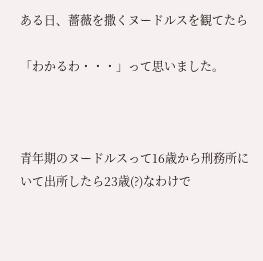ある日、薔薇を撒くヌードルスを観てたら

「わかるわ・・・」って思いました。



青年期のヌードルスって16歳から刑務所にいて出所したら23歳(?)なわけで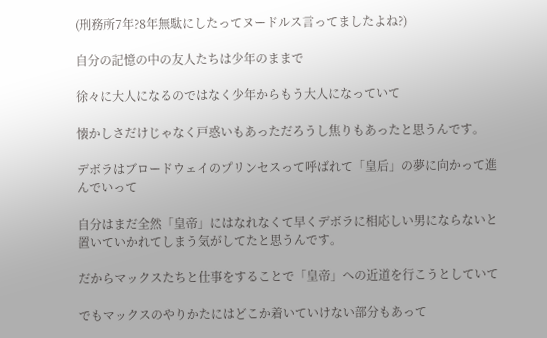(刑務所7年?8年無駄にしたってヌードルス言ってましたよね?)

自分の記憶の中の友人たちは少年のままで

徐々に大人になるのではなく少年からもう大人になっていて

懐かしさだけじゃなく戸惑いもあっただろうし焦りもあったと思うんです。

デボラはブロードウェイのプリンセスって呼ばれて「皇后」の夢に向かって進んでいって

自分はまだ全然「皇帝」にはなれなくて早くデボラに相応しい男にならないと置いていかれてしまう気がしてたと思うんです。

だからマックスたちと仕事をすることで「皇帝」への近道を行こうとしていて

でもマックスのやりかたにはどこか着いていけない部分もあって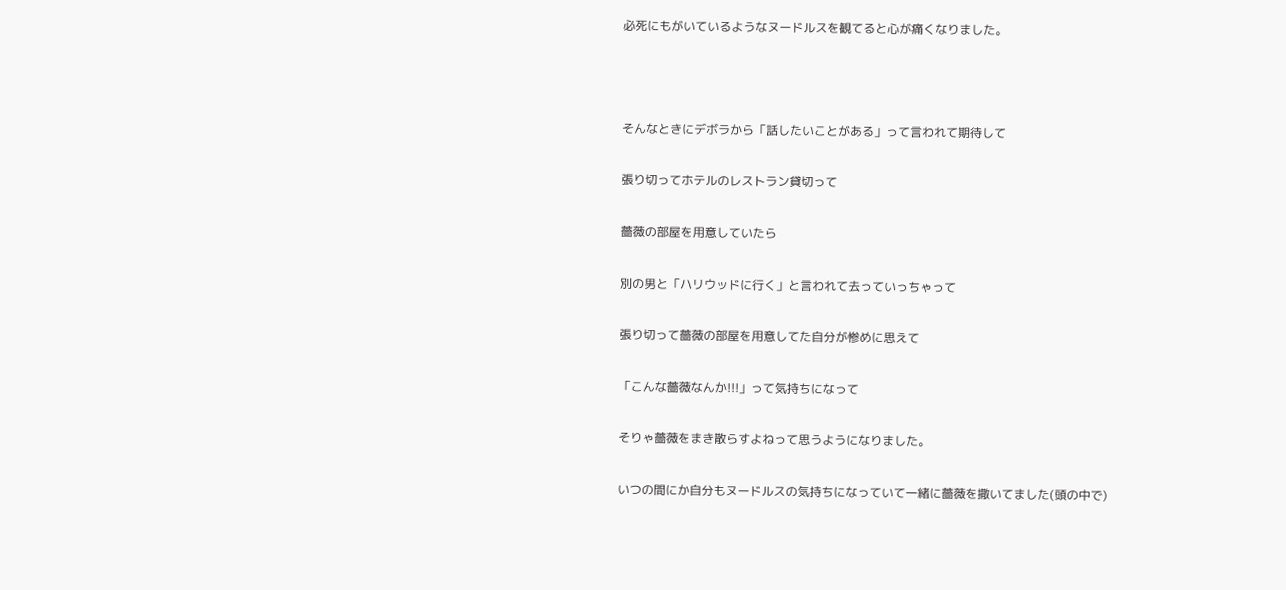必死にもがいているようなヌードルスを観てると心が痛くなりました。



そんなときにデボラから「話したいことがある」って言われて期待して

張り切ってホテルのレストラン貸切って

薔薇の部屋を用意していたら

別の男と「ハリウッドに行く」と言われて去っていっちゃって

張り切って薔薇の部屋を用意してた自分が惨めに思えて

「こんな薔薇なんか!!!」って気持ちになって

そりゃ薔薇をまき散らすよねって思うようになりました。

いつの間にか自分もヌードルスの気持ちになっていて一緒に薔薇を撒いてました(頭の中で)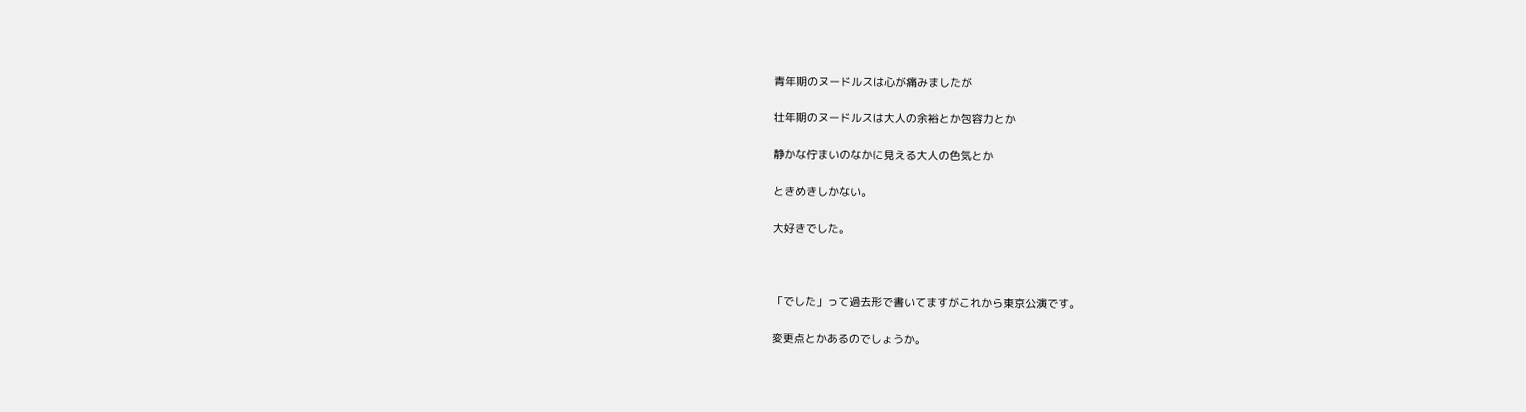青年期のヌードルスは心が痛みましたが

壮年期のヌードルスは大人の余裕とか包容力とか

静かな佇まいのなかに見える大人の色気とか

ときめきしかない。

大好きでした。



「でした」って過去形で書いてますがこれから東京公演です。

変更点とかあるのでしょうか。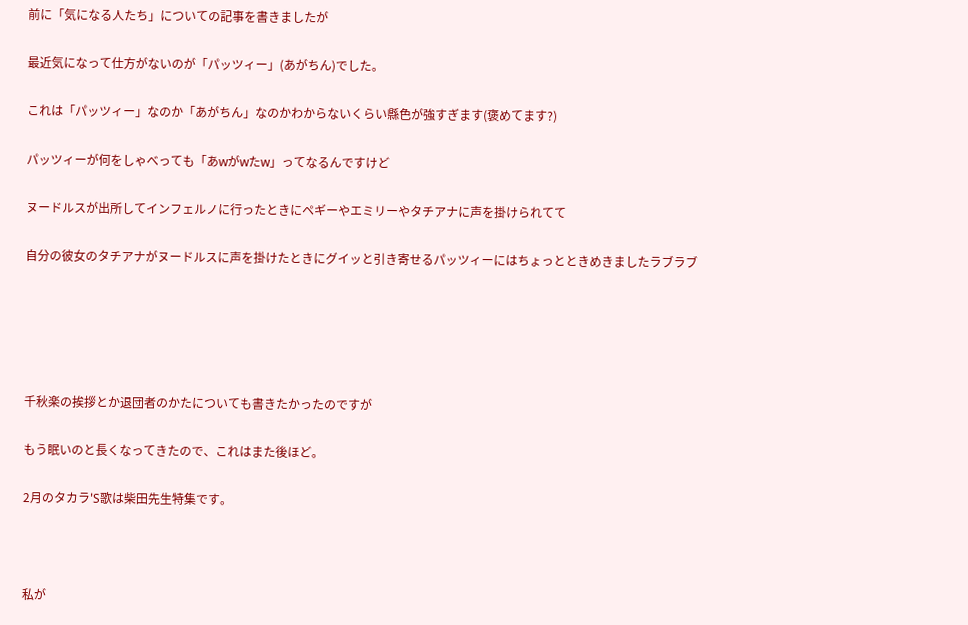前に「気になる人たち」についての記事を書きましたが

最近気になって仕方がないのが「パッツィー」(あがちん)でした。

これは「パッツィー」なのか「あがちん」なのかわからないくらい縣色が強すぎます(褒めてます?)

パッツィーが何をしゃべっても「あwがwたw」ってなるんですけど

ヌードルスが出所してインフェルノに行ったときにペギーやエミリーやタチアナに声を掛けられてて

自分の彼女のタチアナがヌードルスに声を掛けたときにグイッと引き寄せるパッツィーにはちょっとときめきましたラブラブ





千秋楽の挨拶とか退団者のかたについても書きたかったのですが

もう眠いのと長くなってきたので、これはまた後ほど。

2月のタカラ'S歌は柴田先生特集です。



私が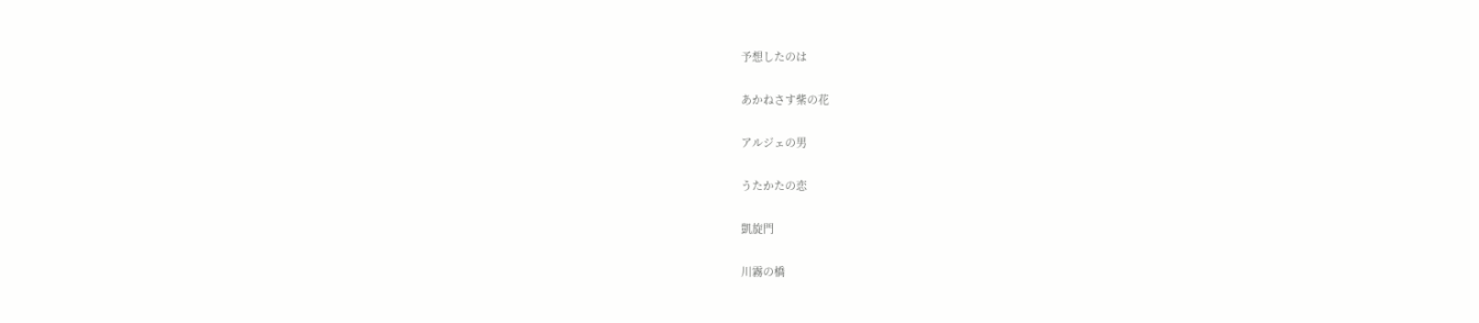予想したのは

あかねさす紫の花

アルジェの男

うたかたの恋

凱旋門

川霧の橋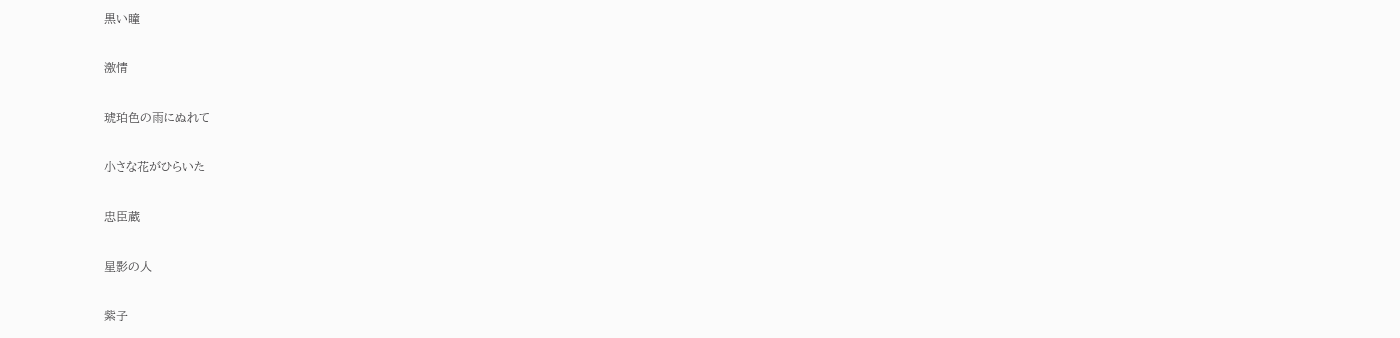黒い瞳

激情

琥珀色の雨にぬれて

小さな花がひらいた

忠臣蔵

星影の人

紫子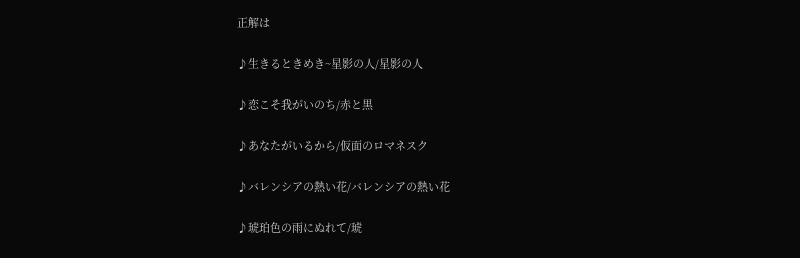正解は

♪生きるときめき~星影の人/星影の人

♪恋こそ我がいのち/赤と黒

♪あなたがいるから/仮面のロマネスク

♪バレンシアの熱い花/バレンシアの熱い花

♪琥珀色の雨にぬれて/琥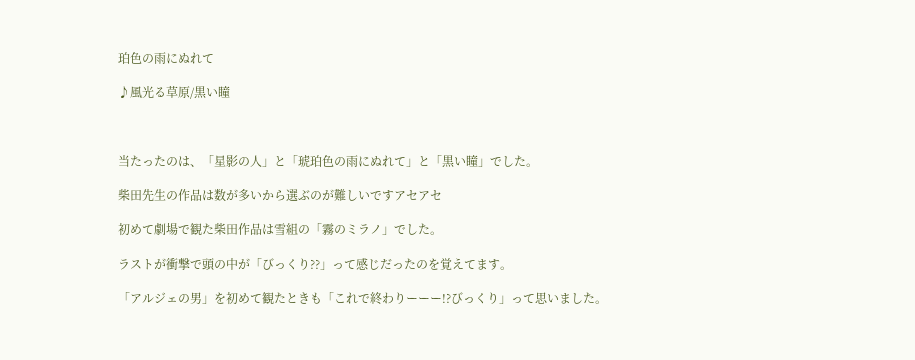珀色の雨にぬれて

♪風光る草原/黒い瞳



当たったのは、「星影の人」と「琥珀色の雨にぬれて」と「黒い瞳」でした。

柴田先生の作品は数が多いから選ぶのが難しいですアセアセ

初めて劇場で観た柴田作品は雪組の「霧のミラノ」でした。

ラストが衝撃で頭の中が「びっくり??」って感じだったのを覚えてます。

「アルジェの男」を初めて観たときも「これで終わりーーー!?びっくり」って思いました。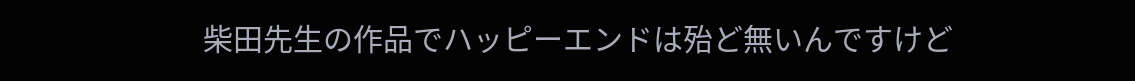柴田先生の作品でハッピーエンドは殆ど無いんですけど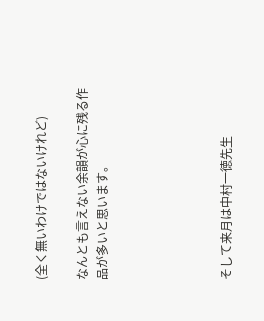(全く無いわけではないけれど)

なんとも言えない余韻が心に残る作品が多いと思います。





そして来月は中村一徳先生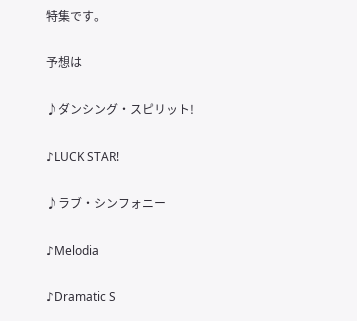特集です。

予想は

♪ダンシング・スピリット!

♪LUCK STAR!

♪ラブ・シンフォニー

♪Melodia

♪Dramatic S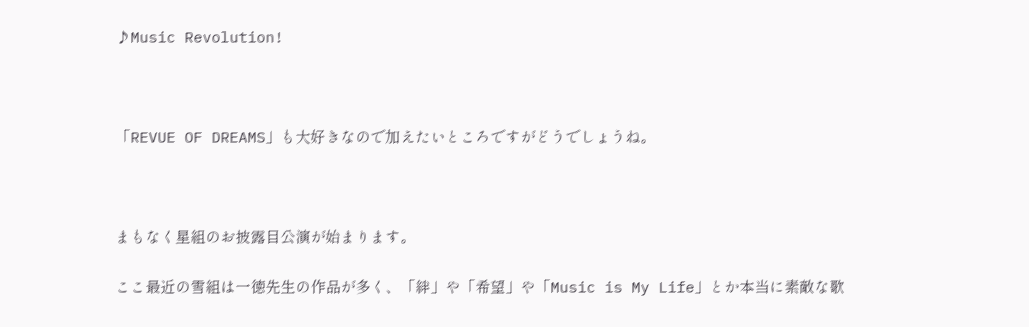♪Music Revolution!



「REVUE OF DREAMS」も大好きなので加えたいところですがどうでしょうね。



まもなく星組のお披露目公演が始まります。

ここ最近の雪組は一徳先生の作品が多く、「絆」や「希望」や「Music is My Life」とか本当に素敵な歌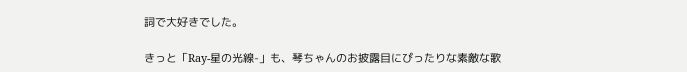詞で大好きでした。

きっと「Ray-星の光線-」も、琴ちゃんのお披露目にぴったりな素敵な歌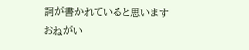詞が書かれていると思いますおねがい